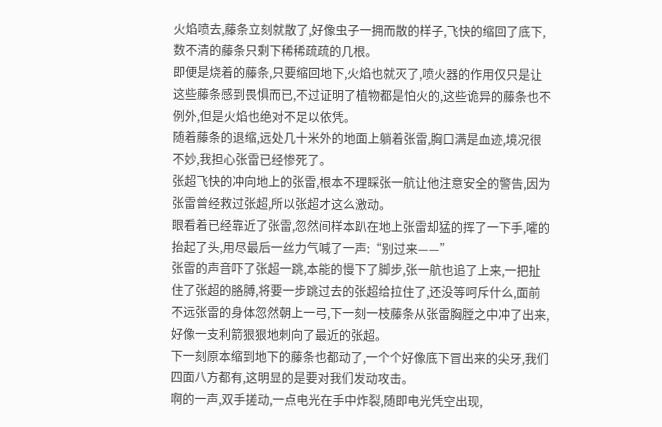火焰喷去,藤条立刻就散了,好像虫子一拥而散的样子,飞快的缩回了底下,数不清的藤条只剩下稀稀疏疏的几根。
即便是烧着的藤条,只要缩回地下,火焰也就灭了,喷火器的作用仅只是让这些藤条感到畏惧而已,不过证明了植物都是怕火的,这些诡异的藤条也不例外,但是火焰也绝对不足以依凭。
随着藤条的退缩,远处几十米外的地面上躺着张雷,胸口满是血迹,境况很不妙,我担心张雷已经惨死了。
张超飞快的冲向地上的张雷,根本不理睬张一航让他注意安全的警告,因为张雷曾经救过张超,所以张超才这么激动。
眼看着已经靠近了张雷,忽然间样本趴在地上张雷却猛的挥了一下手,嚯的抬起了头,用尽最后一丝力气喊了一声:“别过来——”
张雷的声音吓了张超一跳,本能的慢下了脚步,张一航也追了上来,一把扯住了张超的胳膊,将要一步跳过去的张超给拉住了,还没等呵斥什么,面前不远张雷的身体忽然朝上一弓,下一刻一枝藤条从张雷胸膛之中冲了出来,好像一支利箭狠狠地刺向了最近的张超。
下一刻原本缩到地下的藤条也都动了,一个个好像底下冒出来的尖牙,我们四面八方都有,这明显的是要对我们发动攻击。
啊的一声,双手搓动,一点电光在手中炸裂,随即电光凭空出现,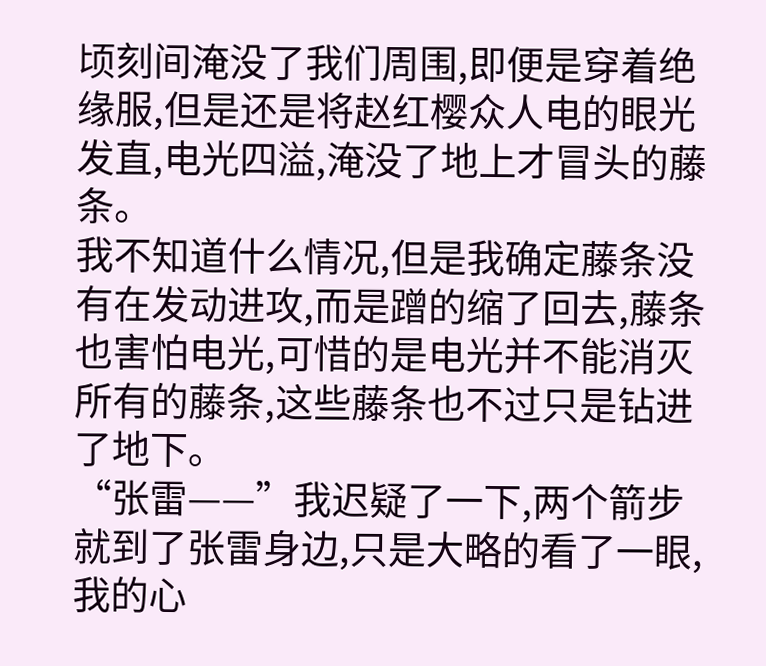顷刻间淹没了我们周围,即便是穿着绝缘服,但是还是将赵红樱众人电的眼光发直,电光四溢,淹没了地上才冒头的藤条。
我不知道什么情况,但是我确定藤条没有在发动进攻,而是蹭的缩了回去,藤条也害怕电光,可惜的是电光并不能消灭所有的藤条,这些藤条也不过只是钻进了地下。
“张雷——”我迟疑了一下,两个箭步就到了张雷身边,只是大略的看了一眼,我的心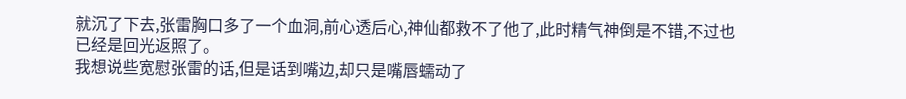就沉了下去,张雷胸口多了一个血洞,前心透后心,神仙都救不了他了,此时精气神倒是不错,不过也已经是回光返照了。
我想说些宽慰张雷的话,但是话到嘴边,却只是嘴唇蠕动了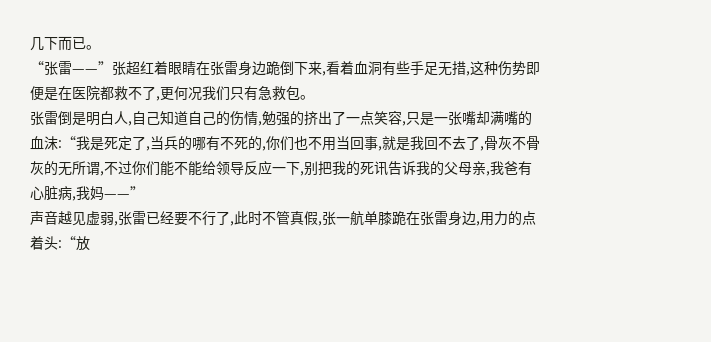几下而已。
“张雷——”张超红着眼睛在张雷身边跪倒下来,看着血洞有些手足无措,这种伤势即便是在医院都救不了,更何况我们只有急救包。
张雷倒是明白人,自己知道自己的伤情,勉强的挤出了一点笑容,只是一张嘴却满嘴的血沫:“我是死定了,当兵的哪有不死的,你们也不用当回事,就是我回不去了,骨灰不骨灰的无所谓,不过你们能不能给领导反应一下,别把我的死讯告诉我的父母亲,我爸有心脏病,我妈——”
声音越见虚弱,张雷已经要不行了,此时不管真假,张一航单膝跪在张雷身边,用力的点着头:“放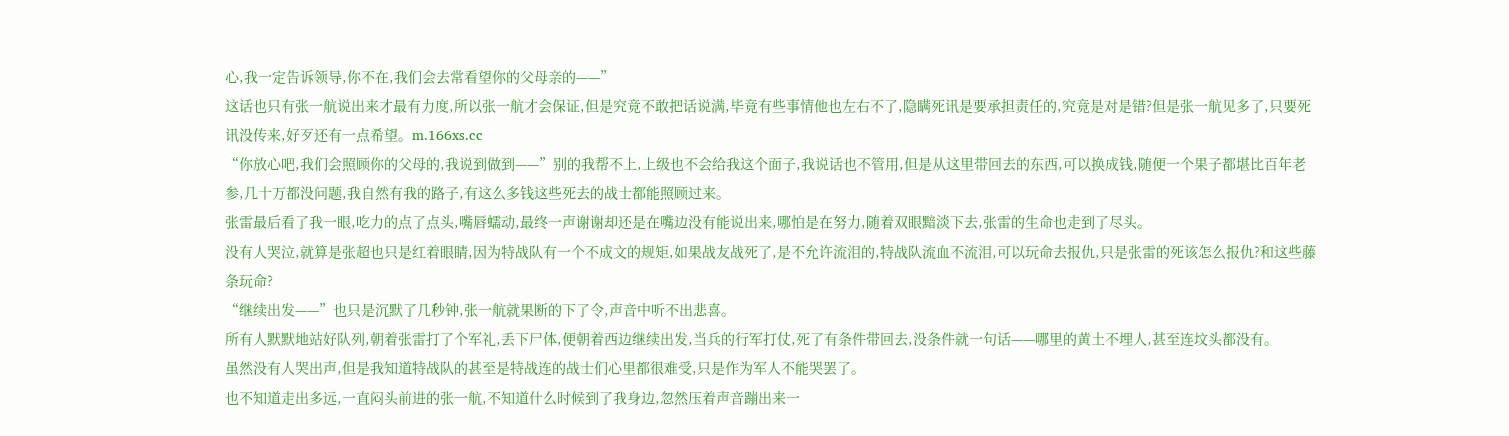心,我一定告诉领导,你不在,我们会去常看望你的父母亲的——”
这话也只有张一航说出来才最有力度,所以张一航才会保证,但是究竟不敢把话说满,毕竟有些事情他也左右不了,隐瞒死讯是要承担责任的,究竟是对是错?但是张一航见多了,只要死讯没传来,好歹还有一点希望。m.166xs.cc
“你放心吧,我们会照顾你的父母的,我说到做到——”别的我帮不上,上级也不会给我这个面子,我说话也不管用,但是从这里带回去的东西,可以换成钱,随便一个果子都堪比百年老参,几十万都没问题,我自然有我的路子,有这么多钱这些死去的战士都能照顾过来。
张雷最后看了我一眼,吃力的点了点头,嘴唇蠕动,最终一声谢谢却还是在嘴边没有能说出来,哪怕是在努力,随着双眼黯淡下去,张雷的生命也走到了尽头。
没有人哭泣,就算是张超也只是红着眼睛,因为特战队有一个不成文的规矩,如果战友战死了,是不允许流泪的,特战队流血不流泪,可以玩命去报仇,只是张雷的死该怎么报仇?和这些藤条玩命?
“继续出发——”也只是沉默了几秒钟,张一航就果断的下了令,声音中听不出悲喜。
所有人默默地站好队列,朝着张雷打了个军礼,丢下尸体,便朝着西边继续出发,当兵的行军打仗,死了有条件带回去,没条件就一句话——哪里的黄土不埋人,甚至连坟头都没有。
虽然没有人哭出声,但是我知道特战队的甚至是特战连的战士们心里都很难受,只是作为军人不能哭罢了。
也不知道走出多远,一直闷头前进的张一航,不知道什么时候到了我身边,忽然压着声音蹦出来一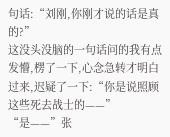句话:“刘刚,你刚才说的话是真的?”
这没头没脑的一句话问的我有点发懵,楞了一下,心念急转才明白过来,迟疑了一下:“你是说照顾这些死去战士的——”
“是——”张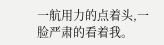一航用力的点着头,一脸严肃的看着我。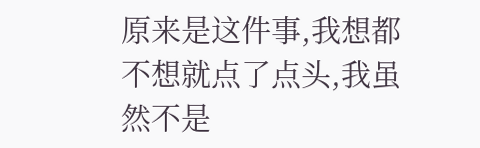原来是这件事,我想都不想就点了点头,我虽然不是